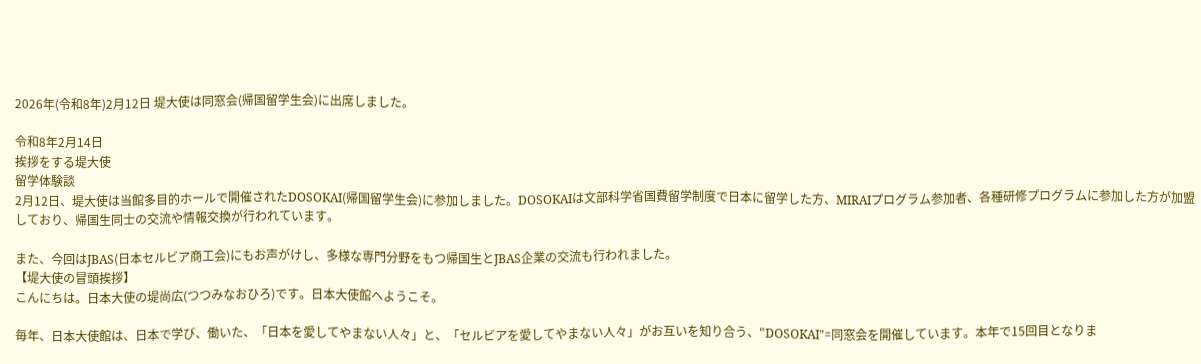2026年(令和8年)2月12日 堤大使は同窓会(帰国留学生会)に出席しました。

令和8年2月14日
挨拶をする堤大使
留学体験談
2月12日、堤大使は当館多目的ホールで開催されたDOSOKAI(帰国留学生会)に参加しました。DOSOKAIは文部科学省国費留学制度で日本に留学した方、MIRAIプログラム参加者、各種研修プログラムに参加した方が加盟しており、帰国生同士の交流や情報交換が行われています。

また、今回はJBAS(日本セルビア商工会)にもお声がけし、多様な専門分野をもつ帰国生とJBAS企業の交流も行われました。
【堤大使の冒頭挨拶】
こんにちは。日本大使の堤尚広(つつみなおひろ)です。日本大使館へようこそ。

毎年、日本大使館は、日本で学び、働いた、「日本を愛してやまない人々」と、「セルビアを愛してやまない人々」がお互いを知り合う、"DOSOKAI"=同窓会を開催しています。本年で15回目となりま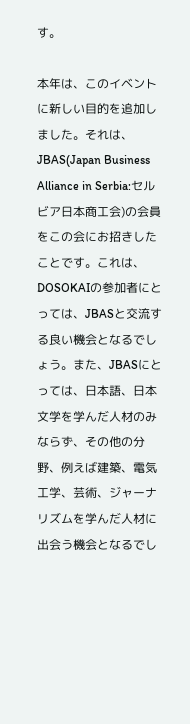す。

本年は、このイベントに新しい目的を追加しました。それは、JBAS(Japan Business Alliance in Serbia:セルビア日本商工会)の会員をこの会にお招きしたことです。これは、DOSOKAIの参加者にとっては、JBASと交流する良い機会となるでしょう。また、JBASにとっては、日本語、日本文学を学んだ人材のみならず、その他の分野、例えば建築、電気工学、芸術、ジャーナリズムを学んだ人材に出会う機会となるでし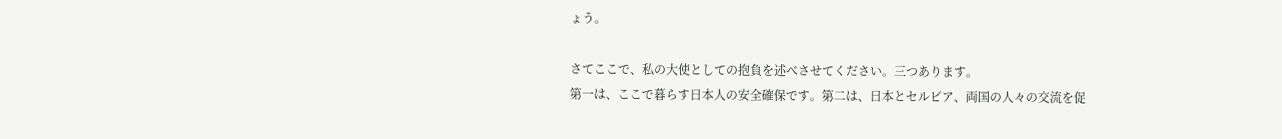ょう。

さてここで、私の大使としての抱負を述べさせてください。三つあります。
第一は、ここで暮らす日本人の安全確保です。第二は、日本とセルビア、両国の人々の交流を促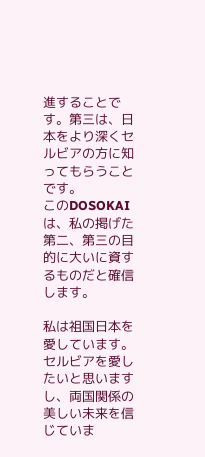進することです。第三は、日本をより深くセルビアの方に知ってもらうことです。
このDOSOKAIは、私の掲げた第二、第三の目的に大いに資するものだと確信します。

私は祖国日本を愛しています。セルビアを愛したいと思いますし、両国関係の美しい未来を信じていま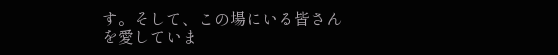す。そして、この場にいる皆さんを愛していま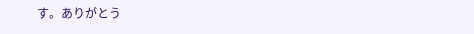す。ありがとう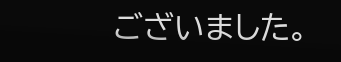ございました。